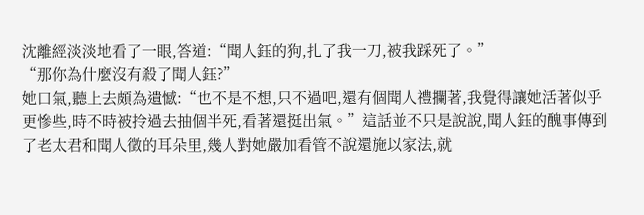沈離經淡淡地看了一眼,答道:“聞人鈺的狗,扎了我一刀,被我踩死了。”
“那你為什麼沒有殺了聞人鈺?”
她口氣,聽上去頗為遺憾:“也不是不想,只不過吧,還有個聞人禮攔著,我覺得讓她活著似乎更慘些,時不時被拎過去抽個半死,看著還挺出氣。”這話並不只是說說,聞人鈺的醜事傳到了老太君和聞人徵的耳朵里,幾人對她嚴加看管不說還施以家法,就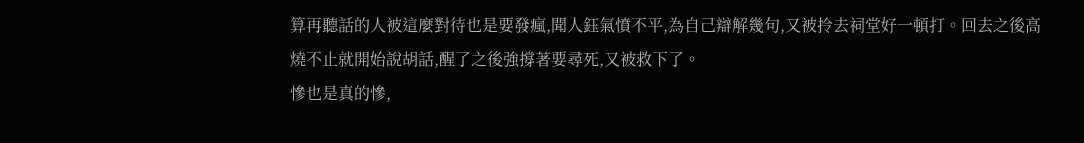算再聽話的人被這麼對待也是要發瘋,聞人鈺氣憤不平,為自己辯解幾句,又被拎去祠堂好一頓打。回去之後高燒不止就開始說胡話,醒了之後強撐著要尋死,又被救下了。
慘也是真的慘,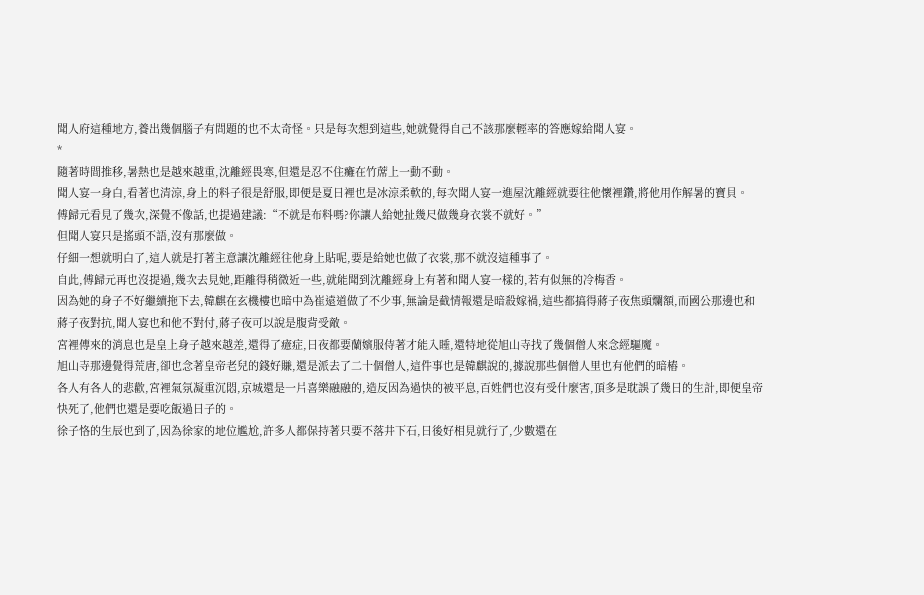聞人府這種地方,養出幾個腦子有問題的也不太奇怪。只是每次想到這些,她就覺得自己不該那麼輕率的答應嫁給聞人宴。
*
隨著時間推移,暑熱也是越來越重,沈離經畏寒,但還是忍不住癱在竹蓆上一動不動。
聞人宴一身白,看著也清涼,身上的料子很是舒服,即便是夏日裡也是冰涼柔軟的,每次聞人宴一進屋沈離經就要往他懷裡鑽,將他用作解暑的寶貝。
傅歸元看見了幾次,深覺不像話,也提過建議:“不就是布料嗎?你讓人給她扯幾尺做幾身衣裳不就好。”
但聞人宴只是搖頭不語,沒有那麼做。
仔細一想就明白了,這人就是打著主意讓沈離經往他身上貼呢,要是給她也做了衣裳,那不就沒這種事了。
自此,傅歸元再也沒提過,幾次去見她,距離得稍微近一些,就能聞到沈離經身上有著和聞人宴一樣的,若有似無的冷梅香。
因為她的身子不好繼續拖下去,韓麒在玄機樓也暗中為崔遠道做了不少事,無論是截情報還是暗殺嫁禍,這些都搞得蔣子夜焦頭爛額,而國公那邊也和蔣子夜對抗,聞人宴也和他不對付,蔣子夜可以說是腹背受敵。
宮裡傳來的消息也是皇上身子越來越差,還得了癔症,日夜都要蘭嬪服侍著才能入睡,還特地從旭山寺找了幾個僧人來念經驅魔。
旭山寺那邊覺得荒唐,卻也念著皇帝老兒的錢好賺,還是派去了二十個僧人,這件事也是韓麒說的,據說那些個僧人里也有他們的暗樁。
各人有各人的悲歡,宮裡氣氛凝重沉悶,京城還是一片喜樂融融的,造反因為過快的被平息,百姓們也沒有受什麼害,頂多是耽誤了幾日的生計,即便皇帝快死了,他們也還是要吃飯過日子的。
徐子恪的生辰也到了,因為徐家的地位尷尬,許多人都保持著只要不落井下石,日後好相見就行了,少數還在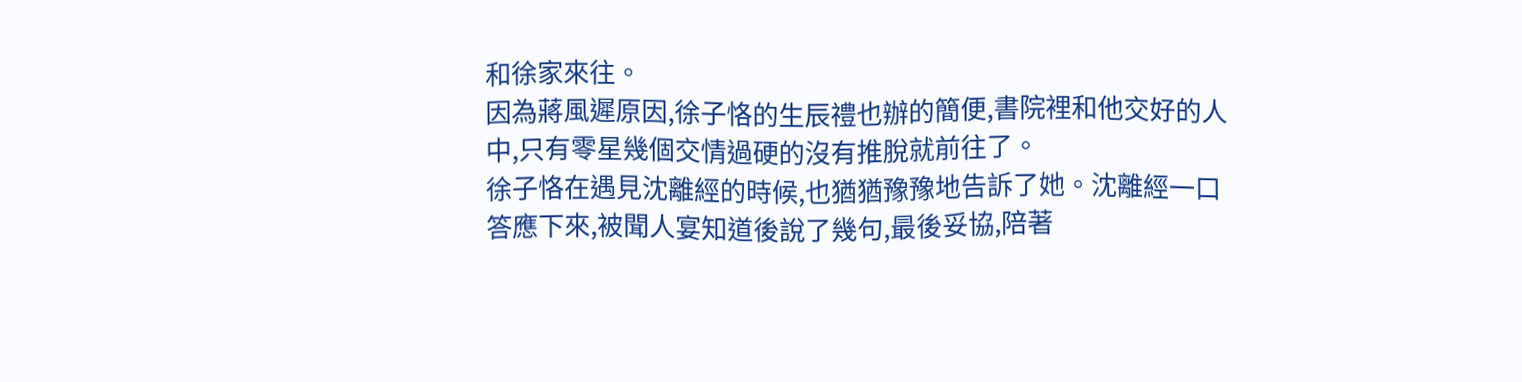和徐家來往。
因為蔣風遲原因,徐子恪的生辰禮也辦的簡便,書院裡和他交好的人中,只有零星幾個交情過硬的沒有推脫就前往了。
徐子恪在遇見沈離經的時候,也猶猶豫豫地告訴了她。沈離經一口答應下來,被聞人宴知道後說了幾句,最後妥協,陪著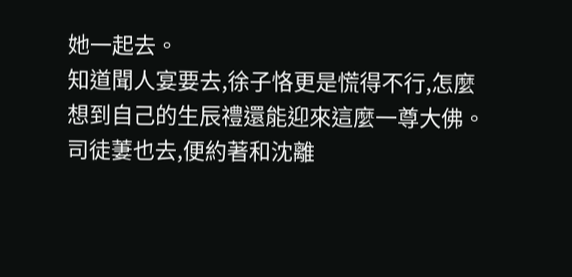她一起去。
知道聞人宴要去,徐子恪更是慌得不行,怎麼想到自己的生辰禮還能迎來這麼一尊大佛。
司徒萋也去,便約著和沈離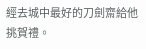經去城中最好的刀劍齋給他挑賀禮。